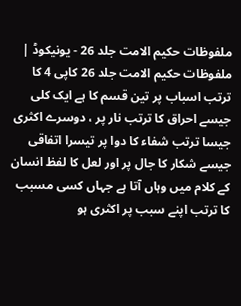ملفوظات حکیم الامت جلد 26 - یونیکوڈ |
ملفوظات حکیم الامت جلد 26 کاپی 4 کا ترتب اسباب پر تین قسم کا ہے ایک کلی جیسے احراق کا ترتب نار پر ، دوسرے اکثری جیسا ترتب شفاء کا دوا پر تیسرا اتفاقی جیسے شکار کا جال پر اور لعل کا لفظ انسان کے کلام میں وہاں آتا ہے جہاں کسی مسبب کا ترتب اپنے سبب پر اکثری ہو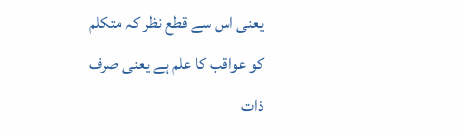یعنی اس سے قطع نظر کہ متکلم کو عواقب کا علم ہے یعنی صرف ذات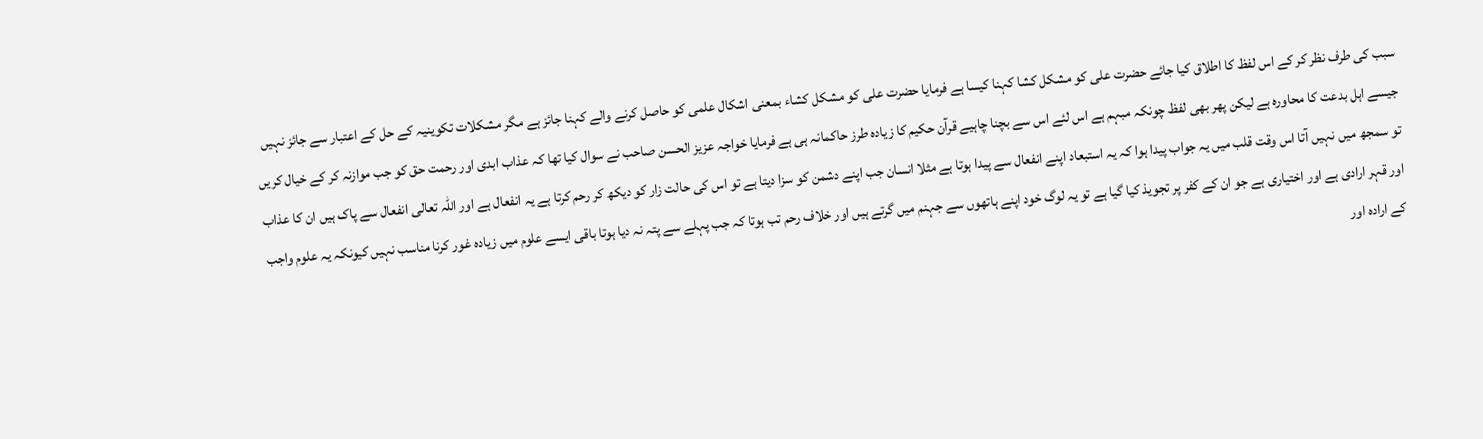سبب کی طرف نظر کر کے اس لفظ کا اطلاق کیا جائے حضرت علی کو مشکل کشا کہنا کیسا ہے فرمایا حضرت علی کو مشکل کشاء بمعنی اشکال علمی کو حاصل کرنے والے کہنا جائز ہے مگر مشکلات تکوینیہ کے حل کے اعتبار سے جائز نہیں جیسے اہل بدعت کا محاورہ ہے لیکن پھر بھی لفظ چونکہ مبہم ہے اس لئے اس سے بچنا چاہیے قرآن حکیم کا زیادہ طرز حاکمانہ ہی ہے فرمایا خواجہ عزیز الحسن صاحب نے سوال کیا تھا کہ عذاب ابدی اور رحمت حق کو جب موازنہ کر کے خیال کریں تو سمجھ میں نہیں آتا اس وقت قلب میں یہ جواب پیدا ہوا کہ یہ استبعاد اپنے انفعال سے پیدا ہوتا ہے مثلا انسان جب اپنے دشمن کو سزا دیتا ہے تو اس کی حالت زار کو دیکھ کر رحم کرتا ہے یہ انفعال ہے اور اللہ تعالی انفعال سے پاک ہیں ان کا عذاب اور قہر ارادی ہے اور اختیاری ہے جو ان کے کفر پر تجویذ کیا گیا ہے تو یہ لوگ خود اپنے ہاتھوں سے جہنم میں گرتے ہیں اور خلاف رحم تب ہوتا کہ جب پہلے سے پتہ نہ دیا ہوتا باقی ایسے علوم میں زیادہ غور کرنا مناسب نہیں کیونکہ یہ علوم واجب کے ارادہ اور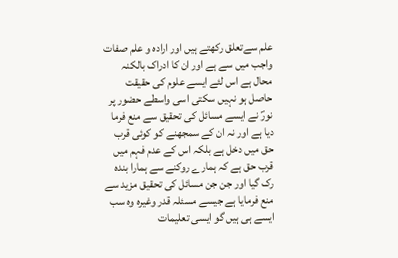علم سےتعلق رکھتے ہیں اور ارادہ و علم صفات واجب میں سے ہے اور ان کا ادراک بالکنہ محال ہے اس لئے ایسے علوم کی حقیقت حاصل ہو نہیں سکتی اسی واسطے حضور پر نورؐ نے ایسے مسائل کی تحقیق سے منع فرما دیا ہے اور نہ ان کے سمجھنے کو کوئی قرب حق میں دخل ہے بلکہ اس کے عدم فہم میں قرب حق ہے کہ ہمارے روکنے سے ہمارا بندہ رک گیا اور جن جن مسائل کی تحقیق مزید سے منع فرمایا ہے جیسے مسئلہ قدر وغیرہ وہ سب ایسے ہی ہیں گو ایسی تعلیمات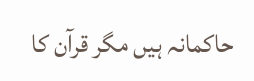حاکمانہ ہیں مگر قرآن کا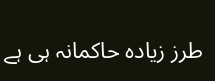طرز زیادہ حاکمانہ ہی ہے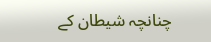چنانچہ شیطان کے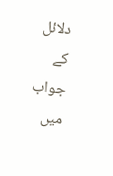دلائل کے جواب میں